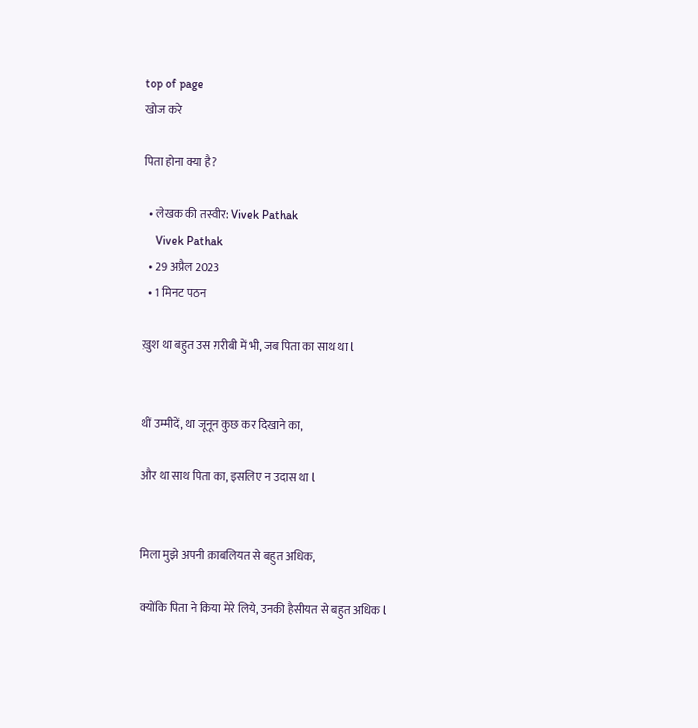top of page
खोज करे

पिता होना क्या है?

  • लेखक की तस्वीर: Vivek Pathak
    Vivek Pathak
  • 29 अप्रैल 2023
  • 1 मिनट पठन

ख़ुश था बहुत उस ग़रीबी में भी, जब पिता का साथ था l


थीं उम्मीदें, था जूनून कुछ कर दिखाने का,

और था साथ पिता का, इसलिए न उदास था l


मिला मुझे अपनी क़ाबलियत से बहुत अधिक,

क्योंकि पिता ने किया मेरे लिये, उनकी हैसीयत से बहुत अधिक l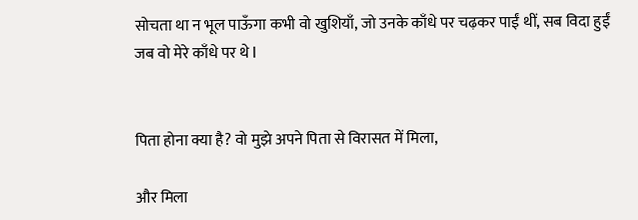सोचता था न भूल पाऊँगा कभी वो खुशियाँ, जो उनके काँधे पर चढ़कर पाईं थीं, सब विदा हुईं जब वो मेरे काँधे पर थे l


पिता होना क्या है? वो मुझे अपने पिता से विरासत में मिला,

और मिला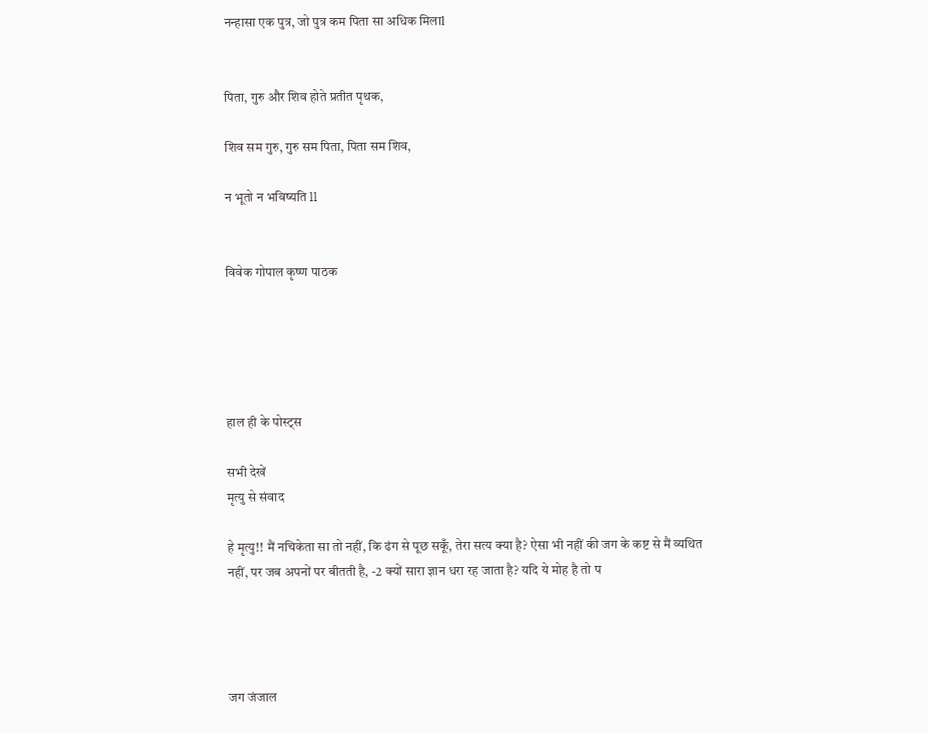नन्हासा एक पुत्र, जो पुत्र कम पिता सा अधिक मिलाl


पिता, गुरु और शिव होते प्रतीत पृथक,

शिव सम गुरु, गुरु सम पिता, पिता सम शिव,

न भूतो न भविष्यति ll


विवेक गोपाल कृष्ण पाठक





हाल ही के पोस्ट्स

सभी देखें
मृत्यु से संवाद

हे मृत्यु!! मैं नचिकेता सा तो नहीं, कि ढंग से पूछ सकूँ, तेरा सत्य क्या है? ऐसा भी नहीं की जग के कष्ट से मैं व्यथित नहीं, पर जब अपनों पर बीतती है, -2 क्यों सारा ज्ञान धरा रह जाता है? यदि ये मोह है तो प




जग जंजाल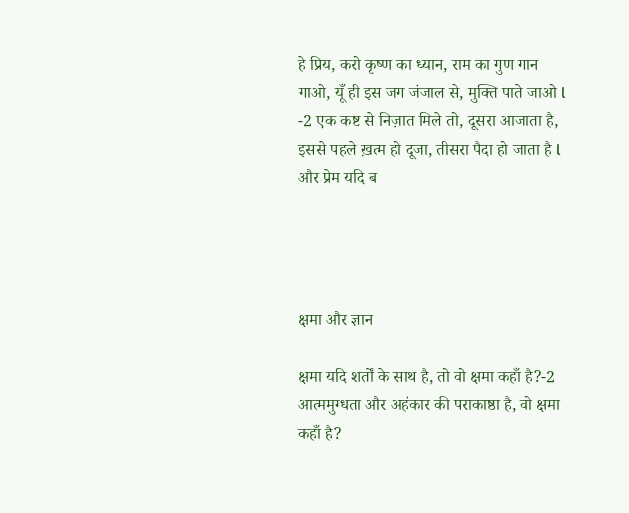हे प्रिय, करो कृष्ण का ध्यान, राम का गुण गान गाओ, यूँ ही इस जग जंजाल से, मुक्ति पाते जाओ l -2 एक कष्ट से निज़ात मिले तो, दूसरा आजाता है, इससे पहले ख़त्म हो दूजा, तीसरा पैदा हो जाता है l और प्रेम यदि ब




क्षमा और ज्ञान

क्षमा यदि शर्तों के साथ है, तो वो क्षमा कहाँ है?-2 आत्ममुग्धता और अहंकार की पराकाष्ठा है, वो क्षमा कहाँ है?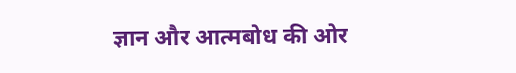ज्ञान और आत्मबोध की ओर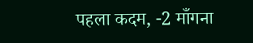पहला कदम, -2 माँगना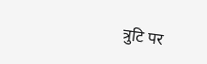त्रुटि पर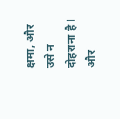क्षमा, और उसे न दोहराना है l और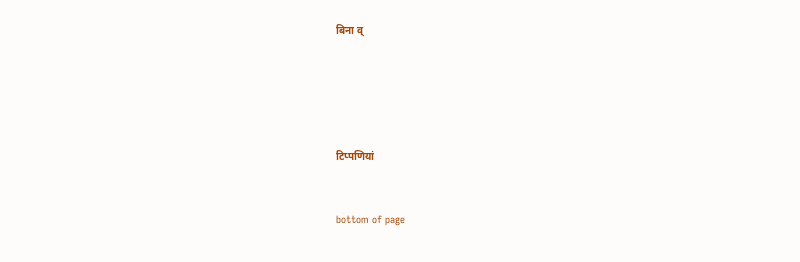बिना व्





टिप्पणियां


bottom of page